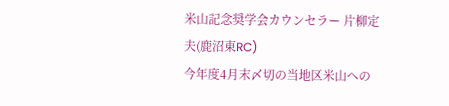米山記念奨学会カウンセラー 片柳定夫(鹿沼東RC)
今年度4月末〆切の当地区米山への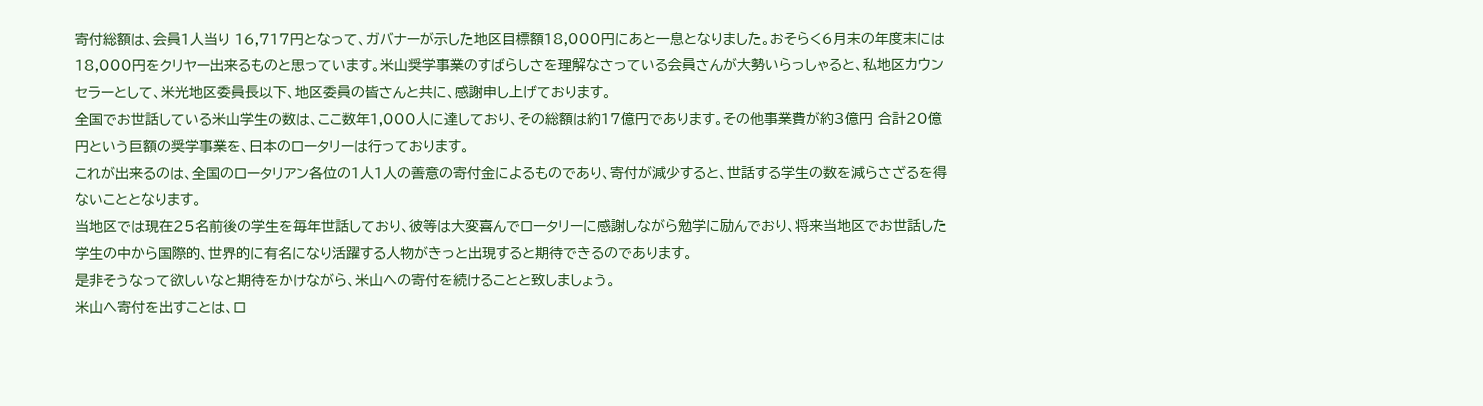寄付総額は、会員1人当り 16,717円となって、ガバナーが示した地区目標額18,000円にあと一息となりました。おそらく6月末の年度末には18,000円をクリヤー出来るものと思っています。米山奨学事業のすばらしさを理解なさっている会員さんが大勢いらっしゃると、私地区カウンセラーとして、米光地区委員長以下、地区委員の皆さんと共に、感謝申し上げております。
全国でお世話している米山学生の数は、ここ数年1,000人に達しており、その総額は約17億円であります。その他事業費が約3億円 合計20億円という巨額の奨学事業を、日本のロータリーは行っております。
これが出来るのは、全国のロータリアン各位の1人1人の善意の寄付金によるものであり、寄付が減少すると、世話する学生の数を減らさざるを得ないこととなります。
当地区では現在25名前後の学生を毎年世話しており、彼等は大変喜んでロータリーに感謝しながら勉学に励んでおり、将来当地区でお世話した学生の中から国際的、世界的に有名になり活躍する人物がきっと出現すると期待できるのであります。
是非そうなって欲しいなと期待をかけながら、米山への寄付を続けることと致しましょう。
米山へ寄付を出すことは、ロ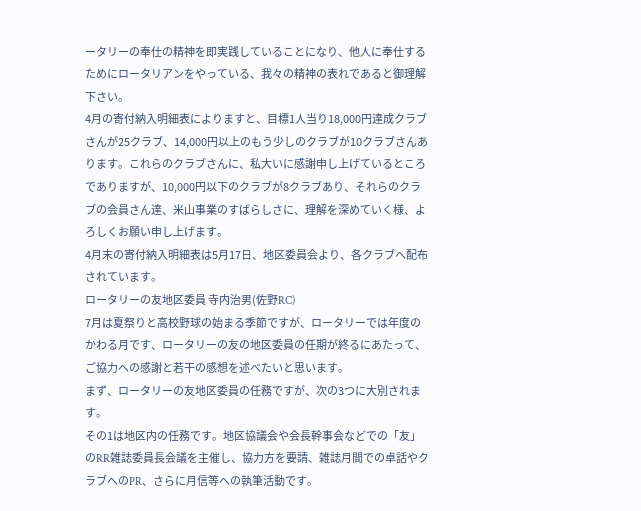ータリーの奉仕の精神を即実践していることになり、他人に奉仕するためにロータリアンをやっている、我々の精神の表れであると御理解下さい。
4月の寄付納入明細表によりますと、目標1人当り18,000円達成クラブさんが25クラブ、14,000円以上のもう少しのクラブが10クラブさんあります。これらのクラブさんに、私大いに感謝申し上げているところでありますが、10,000円以下のクラブが8クラブあり、それらのクラブの会員さん達、米山事業のすばらしさに、理解を深めていく様、よろしくお願い申し上げます。
4月末の寄付納入明細表は5月17日、地区委員会より、各クラブへ配布されています。
ロータリーの友地区委員 寺内治男(佐野RC)
7月は夏祭りと高校野球の始まる季節ですが、ロータリーでは年度のかわる月です、ロータリーの友の地区委員の任期が終るにあたって、ご協力への感謝と若干の感想を述べたいと思います。
まず、ロータリーの友地区委員の任務ですが、次の3つに大別されます。
その1は地区内の任務です。地区協議会や会長幹事会などでの「友」のRR雑誌委員長会議を主催し、協力方を要請、雑誌月間での卓話やクラブへのPR、さらに月信等への執筆活動です。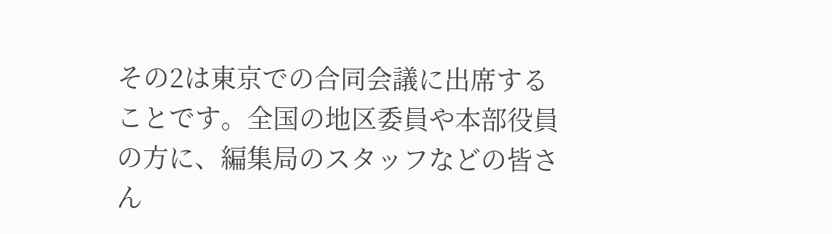その2は東京での合同会議に出席することです。全国の地区委員や本部役員の方に、編集局のスタッフなどの皆さん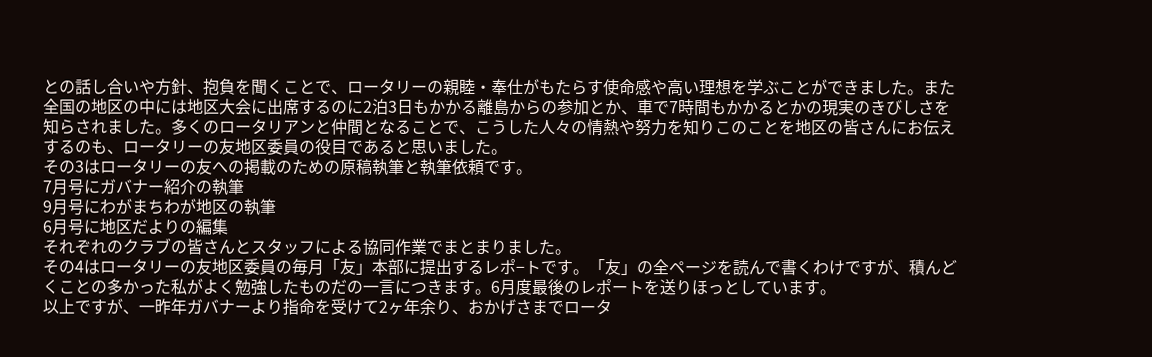との話し合いや方針、抱負を聞くことで、ロータリーの親睦・奉仕がもたらす使命感や高い理想を学ぶことができました。また全国の地区の中には地区大会に出席するのに2泊3日もかかる離島からの参加とか、車で7時間もかかるとかの現実のきびしさを知らされました。多くのロータリアンと仲間となることで、こうした人々の情熱や努力を知りこのことを地区の皆さんにお伝えするのも、ロータリーの友地区委員の役目であると思いました。
その3はロータリーの友への掲載のための原稿執筆と執筆依頼です。
7月号にガバナー紹介の執筆
9月号にわがまちわが地区の執筆
6月号に地区だよりの編集
それぞれのクラブの皆さんとスタッフによる協同作業でまとまりました。
その4はロータリーの友地区委員の毎月「友」本部に提出するレポ−トです。「友」の全ページを読んで書くわけですが、積んどくことの多かった私がよく勉強したものだの一言につきます。6月度最後のレポートを送りほっとしています。
以上ですが、一昨年ガバナーより指命を受けて2ヶ年余り、おかげさまでロータ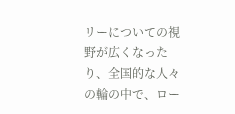リーについての視野が広くなったり、全国的な人々の輪の中で、ロー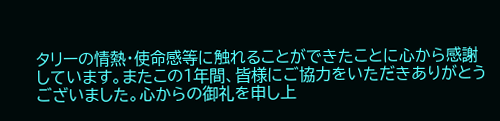タリーの情熱・使命感等に触れることができたことに心から感謝しています。またこの1年間、皆様にご協力をいただきありがとうございました。心からの御礼を申し上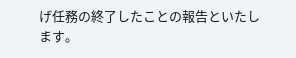げ任務の終了したことの報告といたします。